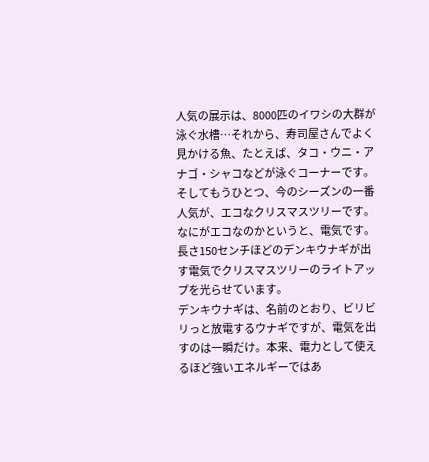人気の展示は、8000匹のイワシの大群が泳ぐ水槽…それから、寿司屋さんでよく見かける魚、たとえば、タコ・ウニ・アナゴ・シャコなどが泳ぐコーナーです。
そしてもうひとつ、今のシーズンの一番人気が、エコなクリスマスツリーです。なにがエコなのかというと、電気です。長さ150センチほどのデンキウナギが出す電気でクリスマスツリーのライトアップを光らせています。
デンキウナギは、名前のとおり、ビリビリっと放電するウナギですが、電気を出すのは一瞬だけ。本来、電力として使えるほど強いエネルギーではあ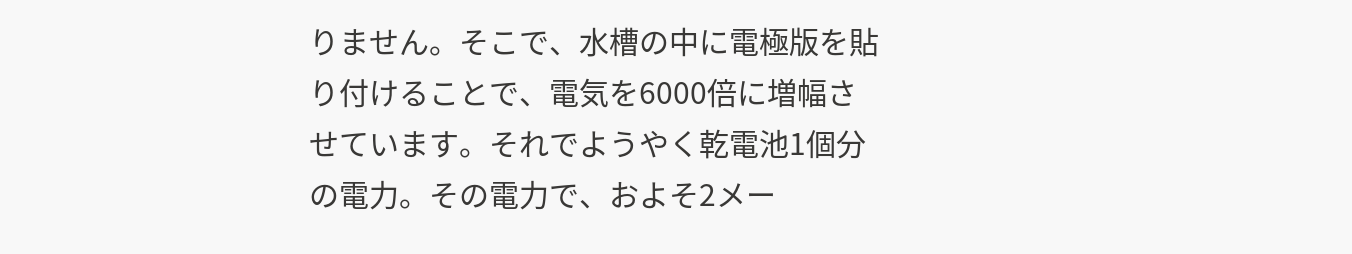りません。そこで、水槽の中に電極版を貼り付けることで、電気を6000倍に増幅させています。それでようやく乾電池1個分の電力。その電力で、およそ2メー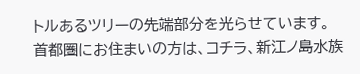トルあるツリーの先端部分を光らせています。
首都圏にお住まいの方は、コチラ、新江ノ島水族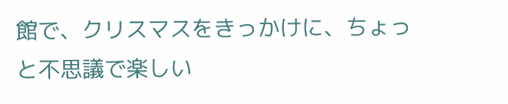館で、クリスマスをきっかけに、ちょっと不思議で楽しい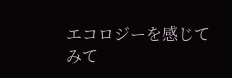エコロジーを感じてみて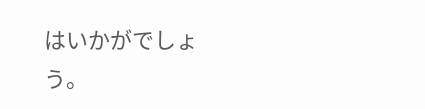はいかがでしょう。